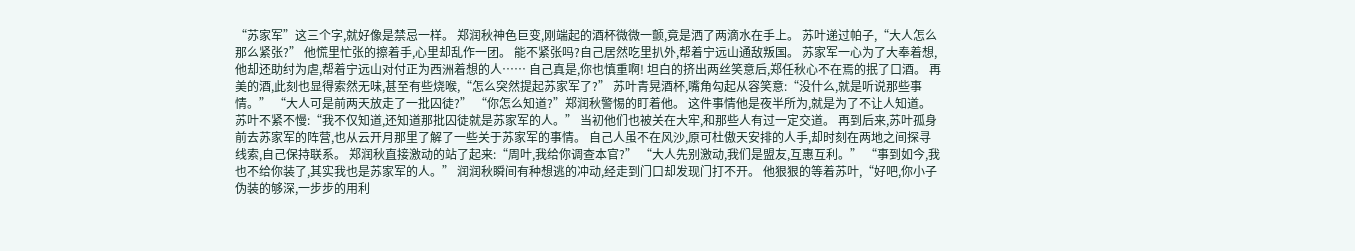“苏家军”这三个字,就好像是禁忌一样。 郑润秋神色巨变,刚端起的酒杯微微一颤,竟是洒了两滴水在手上。 苏叶递过帕子,“大人怎么那么紧张?” 他慌里忙张的擦着手,心里却乱作一团。 能不紧张吗?自己居然吃里扒外,帮着宁远山通敌叛国。 苏家军一心为了大奉着想,他却还助纣为虐,帮着宁远山对付正为西洲着想的人…… 自己真是,你也慎重啊! 坦白的挤出两丝笑意后,郑任秋心不在焉的抿了口酒。 再美的酒,此刻也显得索然无味,甚至有些烧喉,“怎么突然提起苏家军了?” 苏叶青晃酒杯,嘴角勾起从容笑意:“没什么,就是听说那些事情。” “大人可是前两天放走了一批囚徒?” “你怎么知道?”郑润秋警惕的盯着他。 这件事情他是夜半所为,就是为了不让人知道。 苏叶不紧不慢:“我不仅知道,还知道那批囚徒就是苏家军的人。” 当初他们也被关在大牢,和那些人有过一定交道。 再到后来,苏叶孤身前去苏家军的阵营,也从云开月那里了解了一些关于苏家军的事情。 自己人虽不在风沙,原可杜傲天安排的人手,却时刻在两地之间探寻线索,自己保持联系。 郑润秋直接激动的站了起来:“周叶,我给你调查本官?” “大人先别激动,我们是盟友,互惠互利。” “事到如今,我也不给你装了,其实我也是苏家军的人。” 润润秋瞬间有种想逃的冲动,经走到门口却发现门打不开。 他狠狠的等着苏叶,“好吧,你小子伪装的够深,一步步的用利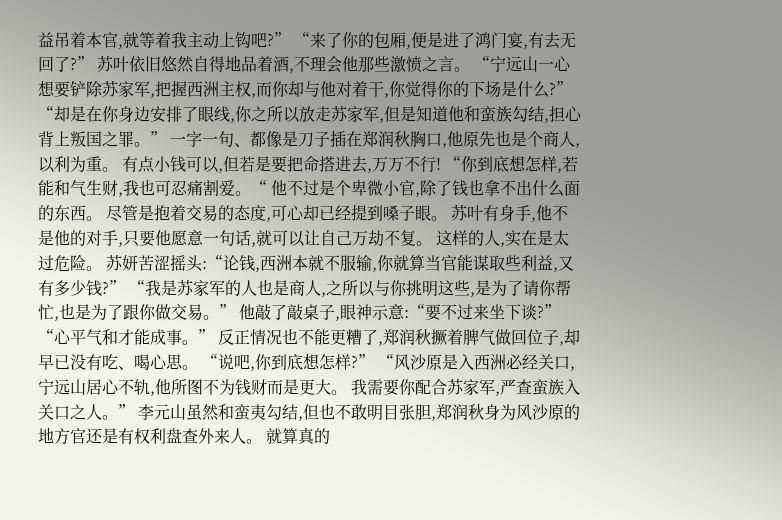益吊着本官,就等着我主动上钩吧?” “来了你的包厢,便是进了鸿门宴,有去无回了?” 苏叶依旧悠然自得地品着酒,不理会他那些激愤之言。 “宁远山一心想要铲除苏家军,把握西洲主权,而你却与他对着干,你觉得你的下场是什么?” “却是在你身边安排了眼线,你之所以放走苏家军,但是知道他和蛮族勾结,担心背上叛国之罪。” 一字一句、都像是刀子插在郑润秋胸口,他原先也是个商人,以利为重。 有点小钱可以,但若是要把命搭进去,万万不行! “你到底想怎样,若能和气生财,我也可忍痛割爱。“ 他不过是个卑微小官,除了钱也拿不出什么面的东西。 尽管是抱着交易的态度,可心却已经提到嗓子眼。 苏叶有身手,他不是他的对手,只要他愿意一句话,就可以让自己万劫不复。 这样的人,实在是太过危险。 苏妍苦涩摇头:“论钱,西洲本就不服输,你就算当官能谋取些利益,又有多少钱?” “我是苏家军的人也是商人,之所以与你挑明这些,是为了请你帮忙,也是为了跟你做交易。” 他敲了敲桌子,眼神示意:“要不过来坐下谈?” “心平气和才能成事。” 反正情况也不能更糟了,郑润秋撅着脾气做回位子,却早已没有吃、喝心思。 “说吧,你到底想怎样?” “风沙原是入西洲必经关口,宁远山居心不轨,他所图不为钱财而是更大。 我需要你配合苏家军,严查蛮族入关口之人。” 李元山虽然和蛮夷勾结,但也不敢明目张胆,郑润秋身为风沙原的地方官还是有权利盘查外来人。 就算真的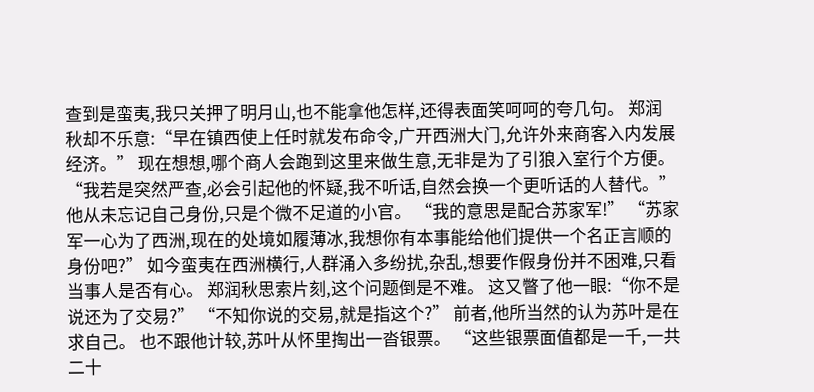查到是蛮夷,我只关押了明月山,也不能拿他怎样,还得表面笑呵呵的夸几句。 郑润秋却不乐意:“早在镇西使上任时就发布命令,广开西洲大门,允许外来商客入内发展经济。” 现在想想,哪个商人会跑到这里来做生意,无非是为了引狼入室行个方便。 “我若是突然严查,必会引起他的怀疑,我不听话,自然会换一个更听话的人替代。” 他从未忘记自己身份,只是个微不足道的小官。 “我的意思是配合苏家军!” “苏家军一心为了西洲,现在的处境如履薄冰,我想你有本事能给他们提供一个名正言顺的身份吧?” 如今蛮夷在西洲横行,人群涌入多纷扰,杂乱,想要作假身份并不困难,只看当事人是否有心。 郑润秋思索片刻,这个问题倒是不难。 这又瞥了他一眼:“你不是说还为了交易?” “不知你说的交易,就是指这个?” 前者,他所当然的认为苏叶是在求自己。 也不跟他计较,苏叶从怀里掏出一沓银票。 “这些银票面值都是一千,一共二十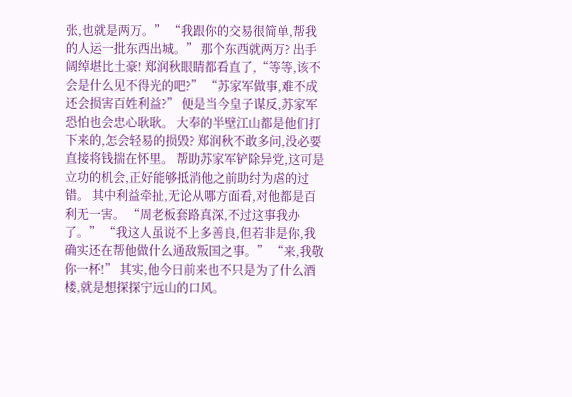张,也就是两万。” “我跟你的交易很简单,帮我的人运一批东西出城。” 那个东西就两万? 出手阔绰堪比土豪! 郑润秋眼睛都看直了,“等等,该不会是什么见不得光的吧?” “苏家军做事,难不成还会损害百姓利益?” 便是当今皇子谋反,苏家军恐怕也会忠心耿耿。 大奉的半壁江山都是他们打下来的,怎会轻易的损毁? 郑润秋不敢多问,没必要直接将钱揣在怀里。 帮助苏家军铲除异党,这可是立功的机会,正好能够抵消他之前助纣为虐的过错。 其中利益牵扯,无论从哪方面看,对他都是百利无一害。 “周老板套路真深,不过这事我办了。” “我这人虽说不上多善良,但若非是你,我确实还在帮他做什么通敌叛国之事。” “来,我敬你一杯!” 其实,他今日前来也不只是为了什么酒楼,就是想探探宁远山的口风。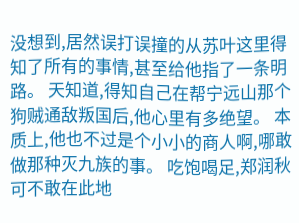没想到,居然误打误撞的从苏叶这里得知了所有的事情,甚至给他指了一条明路。 天知道,得知自己在帮宁远山那个狗贼通敌叛国后,他心里有多绝望。 本质上,他也不过是个小小的商人啊,哪敢做那种灭九族的事。 吃饱喝足,郑润秋可不敢在此地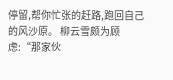停留,帮你忙张的赶路,跑回自己的风沙原。 柳云雪颇为顾虑:“那家伙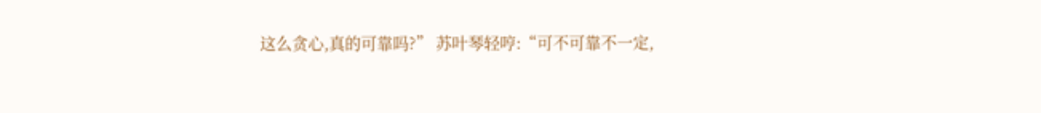这么贪心,真的可靠吗?” 苏叶琴轻哼:“可不可靠不一定,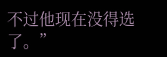不过他现在没得选了。”